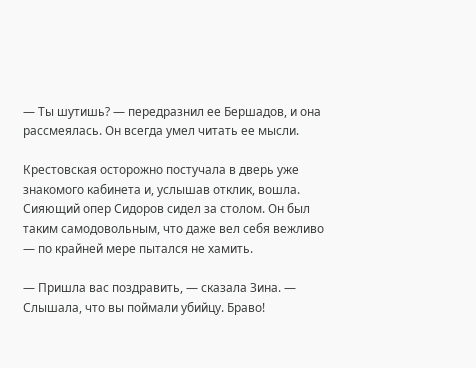— Ты шутишь? — передразнил ее Бершадов, и она рассмеялась. Он всегда умел читать ее мысли.

Крестовская осторожно постучала в дверь уже знакомого кабинета и, услышав отклик, вошла. Сияющий опер Сидоров сидел за столом. Он был таким самодовольным, что даже вел себя вежливо — по крайней мере пытался не хамить.

— Пришла вас поздравить, — сказала Зина. — Слышала, что вы поймали убийцу. Браво!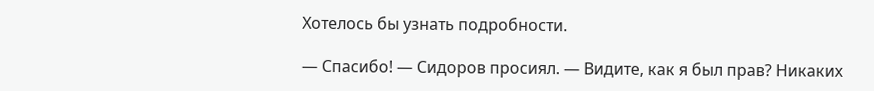Хотелось бы узнать подробности.

— Спасибо! — Сидоров просиял. — Видите, как я был прав? Никаких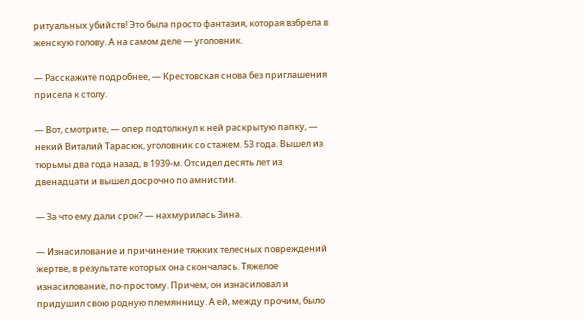ритуальных убийств! Это была просто фантазия, которая взбрела в женскую голову. А на самом деле — уголовник.

— Расскажите подробнее, — Крестовская снова без приглашения присела к столу.

— Вот, смотрите, — опер подтолкнул к ней раскрытую папку, — некий Виталий Тарасюк, уголовник со стажем. 53 года. Вышел из тюрьмы два года назад, в 1939-м. Отсидел десять лет из двенадцати и вышел досрочно по амнистии.

— За что ему дали срок? — нахмурилась Зина.

— Изнасилование и причинение тяжких телесных повреждений жертве, в результате которых она скончалась. Тяжелое изнасилование, по-простому. Причем, он изнасиловал и придушил свою родную племянницу. А ей, между прочим, было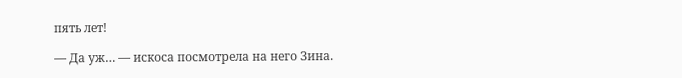пять лет!

— Да уж… — искоса посмотрела на него Зина.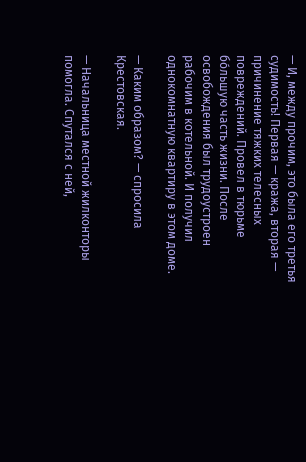— И, между прочим, это была его третья судимость! Первая — кража, вторая — причинение тяжких телесных повреждений. Провел в тюрьме бóльшую часть жизни. После освобождения был трудоустроен рабочим в котельной. И получил однокомнатную квартиру в этом доме.

— Каким образом? — спросила Крестовская.

— Начальница местной жилконторы помогла. Спутался с ней,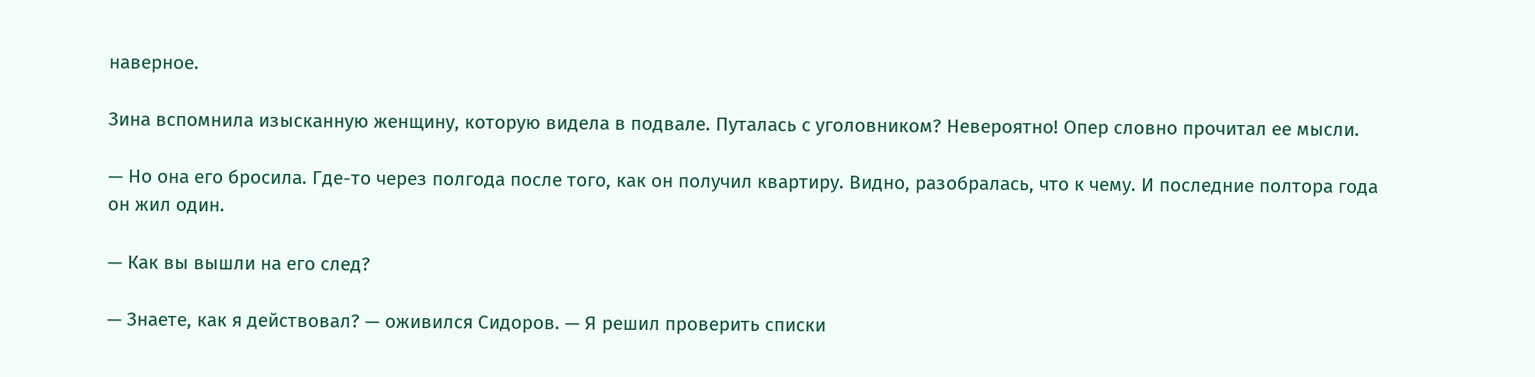наверное.

Зина вспомнила изысканную женщину, которую видела в подвале. Путалась с уголовником? Невероятно! Опер словно прочитал ее мысли.

— Но она его бросила. Где-то через полгода после того, как он получил квартиру. Видно, разобралась, что к чему. И последние полтора года он жил один.

— Как вы вышли на его след?

— Знаете, как я действовал? — оживился Сидоров. — Я решил проверить списки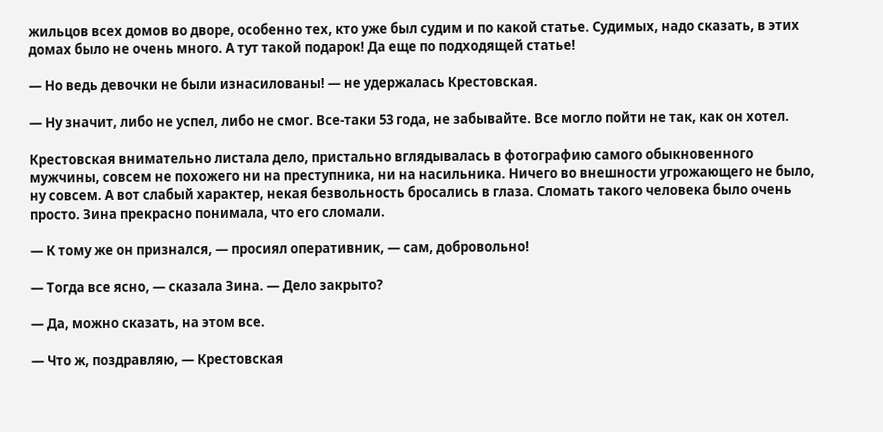жильцов всех домов во дворе, особенно тех, кто уже был судим и по какой статье. Судимых, надо сказать, в этих домах было не очень много. А тут такой подарок! Да еще по подходящей статье!

— Но ведь девочки не были изнасилованы! — не удержалась Крестовская.

— Ну значит, либо не успел, либо не смог. Все-таки 53 года, не забывайте. Все могло пойти не так, как он хотел.

Крестовская внимательно листала дело, пристально вглядывалась в фотографию самого обыкновенного мужчины, совсем не похожего ни на преступника, ни на насильника. Ничего во внешности угрожающего не было, ну совсем. А вот слабый характер, некая безвольность бросались в глаза. Сломать такого человека было очень просто. Зина прекрасно понимала, что его сломали.

— К тому же он признался, — просиял оперативник, — сам, добровольно!

— Тогда все ясно, — сказала Зина. — Дело закрыто?

— Да, можно сказать, на этом все.

— Что ж, поздравляю, — Крестовская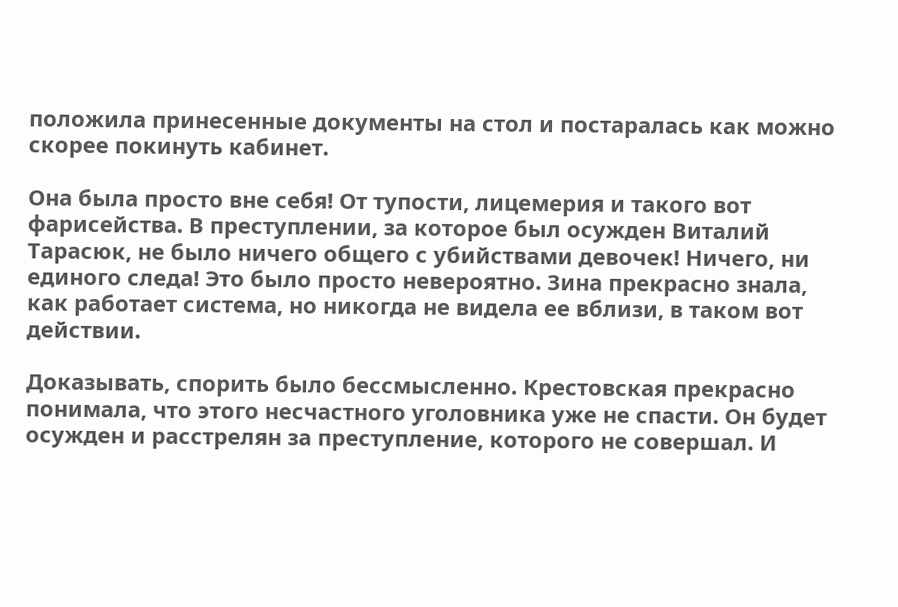положила принесенные документы на стол и постаралась как можно скорее покинуть кабинет.

Она была просто вне себя! От тупости, лицемерия и такого вот фарисейства. В преступлении, за которое был осужден Виталий Тарасюк, не было ничего общего с убийствами девочек! Ничего, ни единого следа! Это было просто невероятно. Зина прекрасно знала, как работает система, но никогда не видела ее вблизи, в таком вот действии.

Доказывать, спорить было бессмысленно. Крестовская прекрасно понимала, что этого несчастного уголовника уже не спасти. Он будет осужден и расстрелян за преступление, которого не совершал. И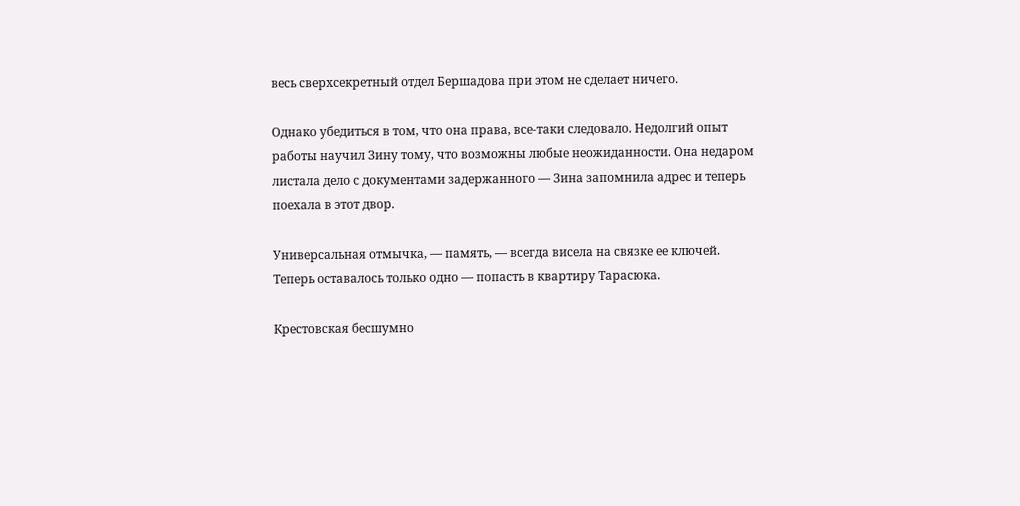весь сверхсекретный отдел Бершадова при этом не сделает ничего.

Однако убедиться в том, что она права, все-таки следовало. Недолгий опыт работы научил Зину тому, что возможны любые неожиданности. Она недаром листала дело с документами задержанного — Зина запомнила адрес и теперь поехала в этот двор.

Универсальная отмычка, — память, — всегда висела на связке ее ключей. Теперь оставалось только одно — попасть в квартиру Тарасюка.

Крестовская бесшумно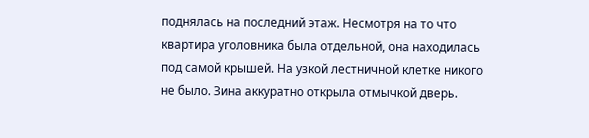поднялась на последний этаж. Несмотря на то что квартира уголовника была отдельной, она находилась под самой крышей. На узкой лестничной клетке никого не было. Зина аккуратно открыла отмычкой дверь.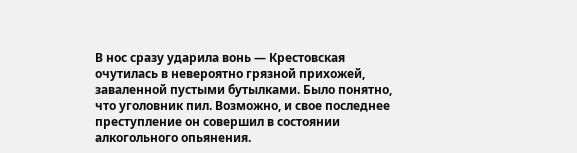В нос сразу ударила вонь — Крестовская очутилась в невероятно грязной прихожей, заваленной пустыми бутылками. Было понятно, что уголовник пил. Возможно, и свое последнее преступление он совершил в состоянии алкогольного опьянения.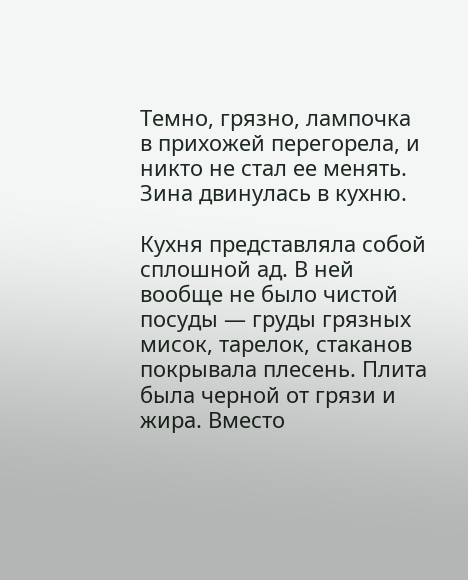Темно, грязно, лампочка в прихожей перегорела, и никто не стал ее менять. Зина двинулась в кухню.

Кухня представляла собой сплошной ад. В ней вообще не было чистой посуды — груды грязных мисок, тарелок, стаканов покрывала плесень. Плита была черной от грязи и жира. Вместо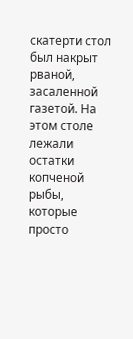скатерти стол был накрыт рваной, засаленной газетой. На этом столе лежали остатки копченой рыбы, которые просто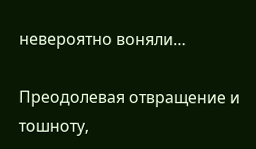невероятно воняли…

Преодолевая отвращение и тошноту,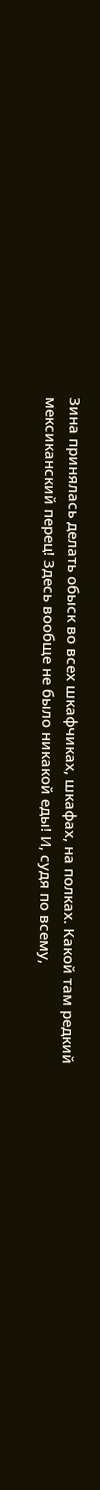Зина принялась делать обыск во всех шкафчиках, шкафах, на полках. Какой там редкий мексиканский перец! Здесь вообще не было никакой еды! И, судя по всему,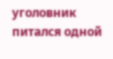уголовник питался одной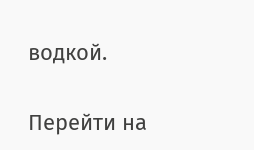водкой.

Перейти на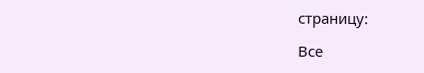страницу:

Все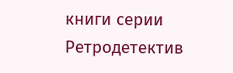книги серии Ретродетектив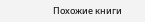Похожие книги